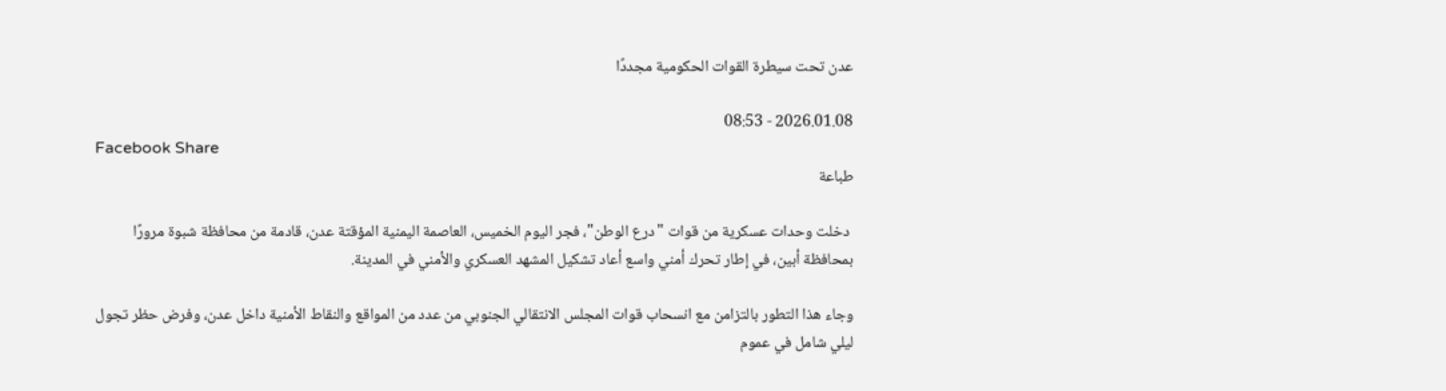عدن تحت سيطرة القوات الحكومية مجددًا

2026.01.08 - 08:53
Facebook Share
طباعة

 دخلت وحدات عسكرية من قوات "درع الوطن"، فجر اليوم الخميس، العاصمة اليمنية المؤقتة عدن، قادمة من محافظة شبوة مرورًا بمحافظة أبين، في إطار تحرك أمني واسع أعاد تشكيل المشهد العسكري والأمني في المدينة.

وجاء هذا التطور بالتزامن مع انسحاب قوات المجلس الانتقالي الجنوبي من عدد من المواقع والنقاط الأمنية داخل عدن، وفرض حظر تجول ليلي شامل في عموم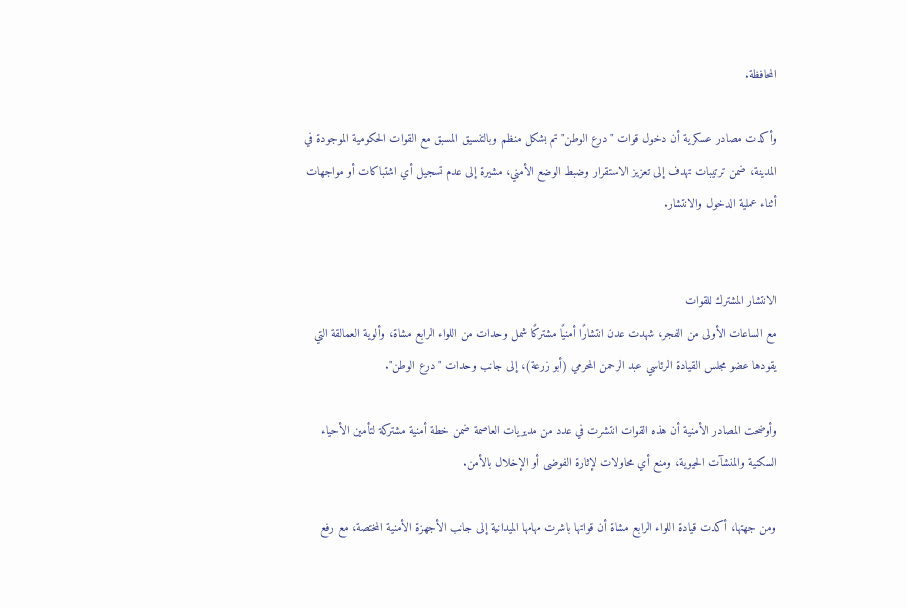المحافظة.

وأكدت مصادر عسكرية أن دخول قوات "درع الوطن" تم بشكل منظم وبالتنسيق المسبق مع القوات الحكومية الموجودة في المدينة، ضمن ترتيبات تهدف إلى تعزيز الاستقرار وضبط الوضع الأمني، مشيرة إلى عدم تسجيل أي اشتباكات أو مواجهات أثناء عملية الدخول والانتشار.


الانتشار المشترك للقوات
مع الساعات الأولى من الفجر، شهدت عدن انتشارًا أمنيًا مشتركًا شمل وحدات من اللواء الرابع مشاة، وألوية العمالقة التي يقودها عضو مجلس القيادة الرئاسي عبد الرحمن المحرمي (أبو زرعة)، إلى جانب وحدات "درع الوطن".

وأوضحت المصادر الأمنية أن هذه القوات انتشرت في عدد من مديريات العاصمة ضمن خطة أمنية مشتركة لتأمين الأحياء السكنية والمنشآت الحيوية، ومنع أي محاولات لإثارة الفوضى أو الإخلال بالأمن.

ومن جهتها، أكدت قيادة اللواء الرابع مشاة أن قواتها باشرت مهامها الميدانية إلى جانب الأجهزة الأمنية المختصة، مع رفع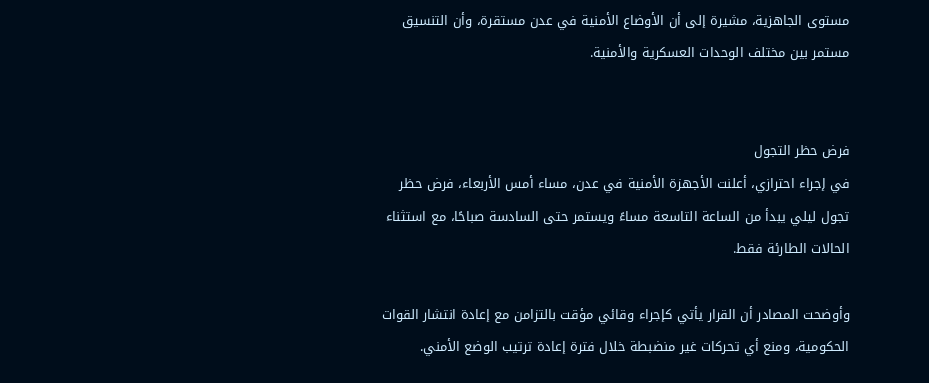مستوى الجاهزية، مشيرة إلى أن الأوضاع الأمنية في عدن مستقرة، وأن التنسيق مستمر بين مختلف الوحدات العسكرية والأمنية.


فرض حظر التجول
في إجراء احترازي، أعلنت الأجهزة الأمنية في عدن، مساء أمس الأربعاء، فرض حظر تجول ليلي يبدأ من الساعة التاسعة مساءً ويستمر حتى السادسة صباحًا، مع استثناء الحالات الطارئة فقط.

وأوضحت المصادر أن القرار يأتي كإجراء وقائي مؤقت بالتزامن مع إعادة انتشار القوات الحكومية، ومنع أي تحركات غير منضبطة خلال فترة إعادة ترتيب الوضع الأمني.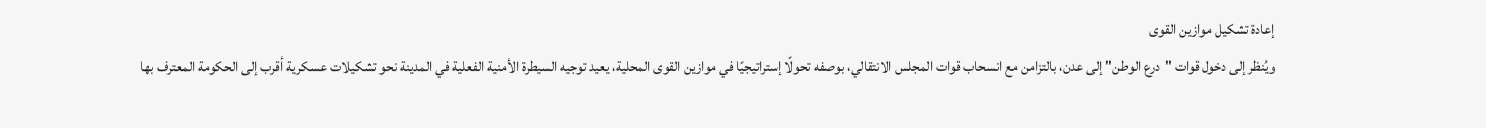إعادة تشكيل موازين القوى
ويُنظر إلى دخول قوات "درع الوطن" إلى عدن، بالتزامن مع انسحاب قوات المجلس الانتقالي، بوصفه تحولًا إستراتيجيًا في موازين القوى المحلية، يعيد توجيه السيطرة الأمنية الفعلية في المدينة نحو تشكيلات عسكرية أقرب إلى الحكومة المعترف بها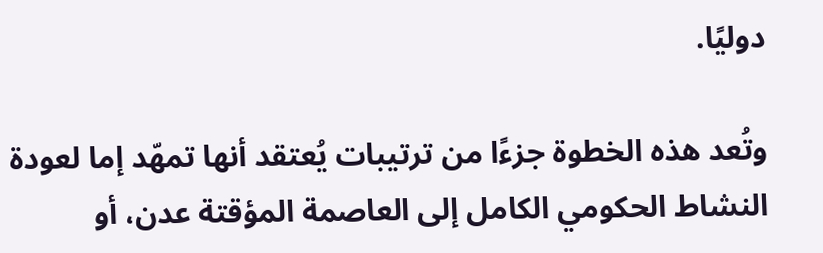دوليًا.

وتُعد هذه الخطوة جزءًا من ترتيبات يُعتقد أنها تمهّد إما لعودة النشاط الحكومي الكامل إلى العاصمة المؤقتة عدن، أو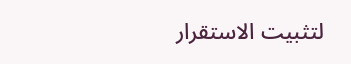لتثبيت الاستقرار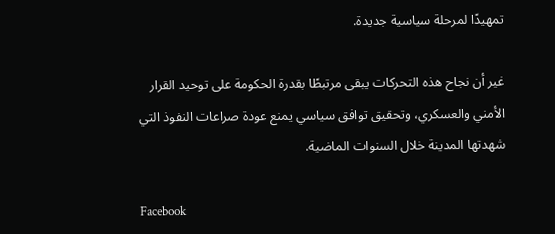تمهيدًا لمرحلة سياسية جديدة.

غير أن نجاح هذه التحركات يبقى مرتبطًا بقدرة الحكومة على توحيد القرار الأمني والعسكري، وتحقيق توافق سياسي يمنع عودة صراعات النفوذ التي شهدتها المدينة خلال السنوات الماضية.

Facebook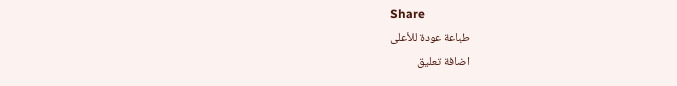Share
طباعة عودة للأعلى
اضافة تعليق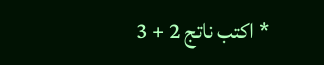* اكتب ناتج 2 + 3